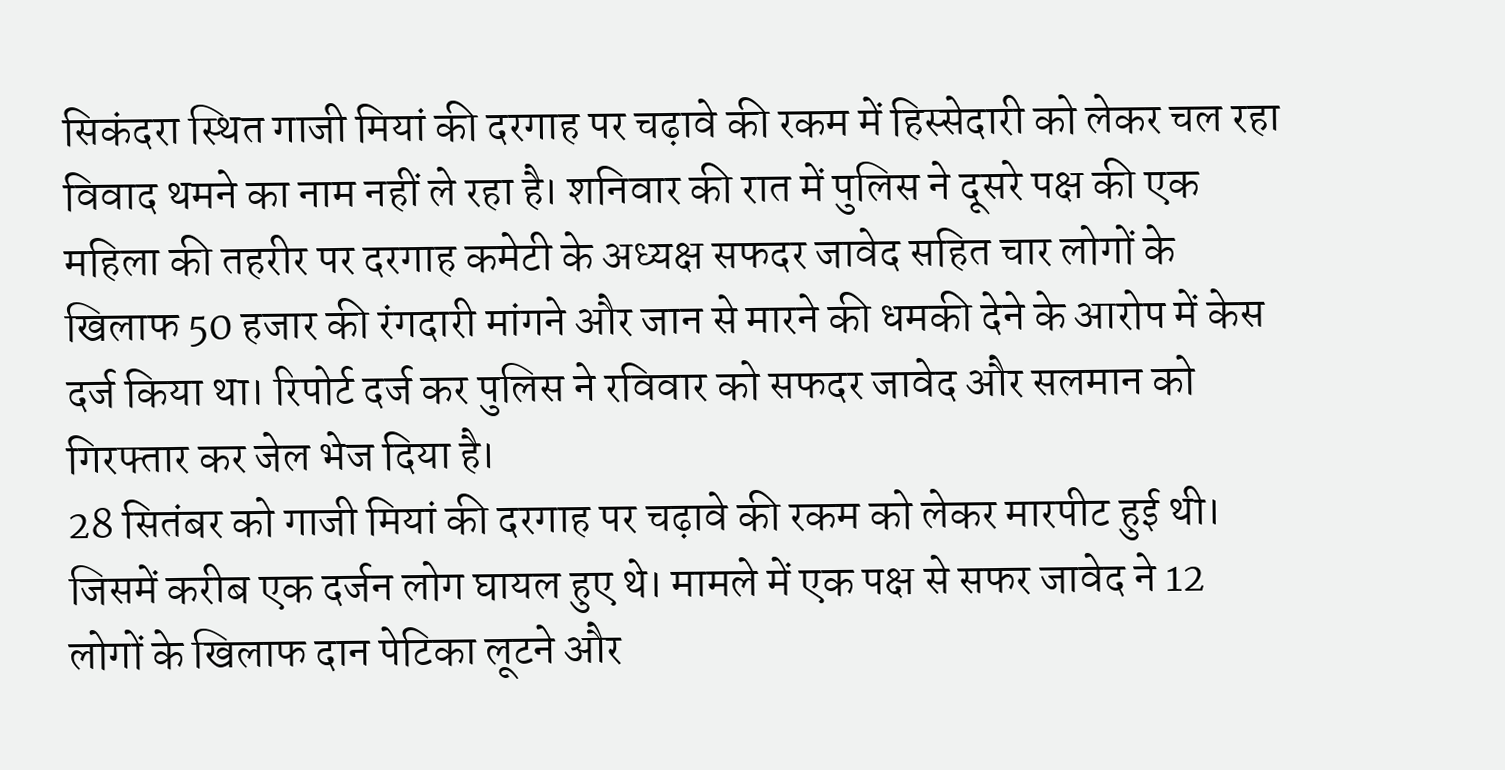सिकंदरा स्थित गाजी मियां की दरगाह पर चढ़ावे की रकम में हिस्सेदारी को लेकर चल रहा विवाद थमने का नाम नहीं ले रहा है। शनिवार की रात में पुलिस ने दूसरे पक्ष की एक महिला की तहरीर पर दरगाह कमेटी के अध्यक्ष सफदर जावेद सहित चार लोगों के खिलाफ 50 हजार की रंगदारी मांगने और जान से मारने की धमकी देने के आरोप में केस दर्ज किया था। रिपोर्ट दर्ज कर पुलिस ने रविवार को सफदर जावेद और सलमान को गिरफ्तार कर जेल भेज दिया है।
28 सितंबर को गाजी मियां की दरगाह पर चढ़ावे की रकम को लेकर मारपीट हुई थी। जिसमें करीब एक दर्जन लोग घायल हुए थे। मामले में एक पक्ष से सफर जावेद ने 12 लोगों के खिलाफ दान पेटिका लूटने और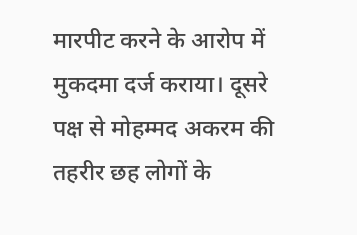मारपीट करने के आरोप में मुकदमा दर्ज कराया। दूसरे पक्ष से मोहम्मद अकरम की तहरीर छह लोगों के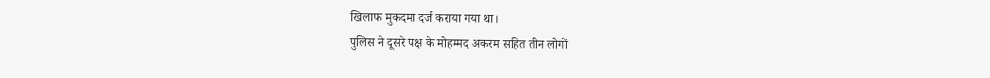खिलाफ मुकदमा दर्ज कराया गया था।
पुलिस ने दूसरे पक्ष के मोहम्मद अकरम सहित तीन लोगों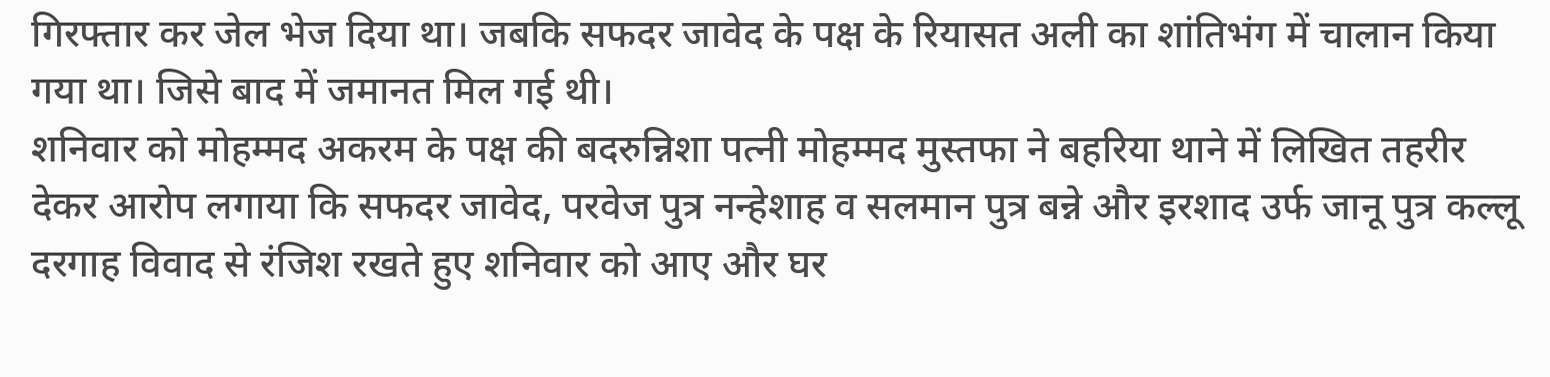गिरफ्तार कर जेल भेज दिया था। जबकि सफदर जावेद के पक्ष के रियासत अली का शांतिभंग में चालान किया गया था। जिसे बाद में जमानत मिल गई थी।
शनिवार को मोहम्मद अकरम के पक्ष की बदरुन्निशा पत्नी मोहम्मद मुस्तफा ने बहरिया थाने में लिखित तहरीर देकर आरोप लगाया कि सफदर जावेद, परवेज पुत्र नन्हेशाह व सलमान पुत्र बन्ने और इरशाद उर्फ जानू पुत्र कल्लू दरगाह विवाद से रंजिश रखते हुए शनिवार को आए और घर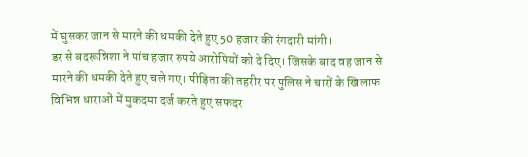में घुसकर जान से मारने की धमकी देते हुए 50 हजार की रंगदारी मांगी।
डर से बदरून्निशा ने पांच हजार रुपये आरोपियों को दे दिए। जिसके बाद वह जान से मारने की धमकी देते हुए चले गए। पीड़िता की तहरीर पर पुलिस ने चारों के खिलाफ विभिन्न धाराओं में मुकदमा दर्ज करते हुए सफदर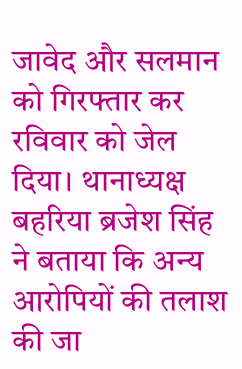जावेद और सलमान को गिरफ्तार कर रविवार को जेल दिया। थानाध्यक्ष बहरिया ब्रजेश सिंह ने बताया कि अन्य आरोपियों की तलाश की जा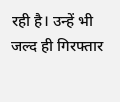रही है। उन्हें भी जल्द ही गिरफ्तार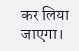कर लिया जाएगा।